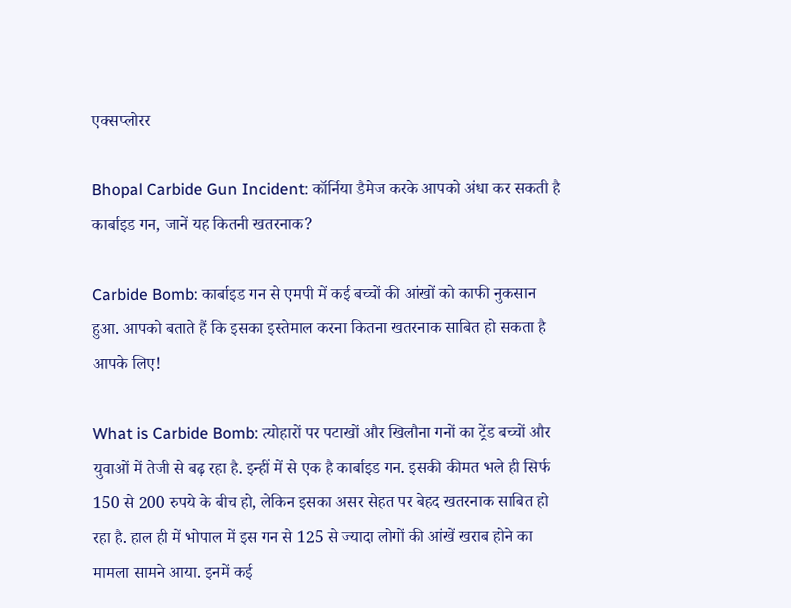एक्सप्लोरर

Bhopal Carbide Gun Incident: कॉर्निया डैमेज करके आपको अंधा कर सकती है कार्बाइड गन, जानें यह कितनी खतरनाक?

Carbide Bomb: कार्बाइड गन से एमपी में कई बच्चों की आंखों को काफी नुकसान हुआ. आपको बताते हैं कि इसका इस्तेमाल करना कितना खतरनाक साबित हो सकता है आपके लिए!

What is Carbide Bomb: त्योहारों पर पटाखों और खिलौना गनों का ट्रेंड बच्चों और युवाओं में तेजी से बढ़ रहा है. इन्हीं में से एक है कार्बाइड गन. इसकी कीमत भले ही सिर्फ 150 से 200 रुपये के बीच हो, लेकिन इसका असर सेहत पर बेहद खतरनाक साबित हो रहा है. हाल ही में भोपाल में इस गन से 125 से ज्यादा लोगों की आंखें खराब होने का मामला सामने आया. इनमें कई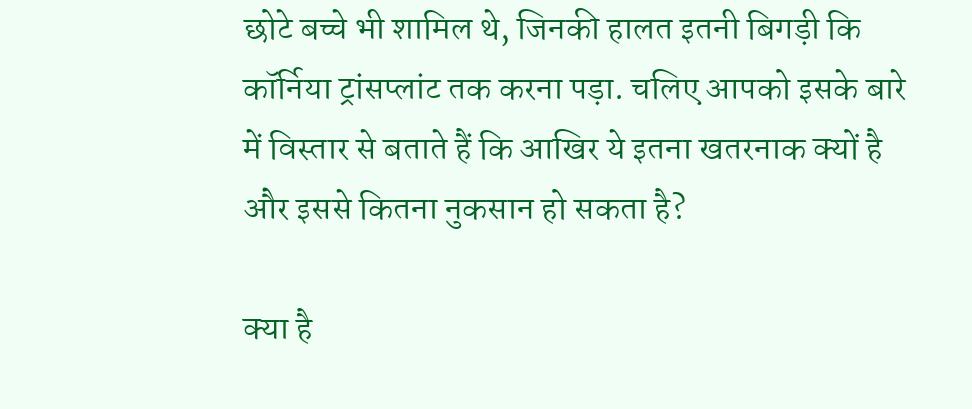छोटे बच्चे भी शामिल थे, जिनकी हालत इतनी बिगड़ी कि कॉर्निया ट्रांसप्लांट तक करना पड़ा. चलिए आपको इसके बारे में विस्तार से बताते हैं कि आखिर ये इतना खतरनाक क्यों है और इससे कितना नुकसान हो सकता है?

क्या है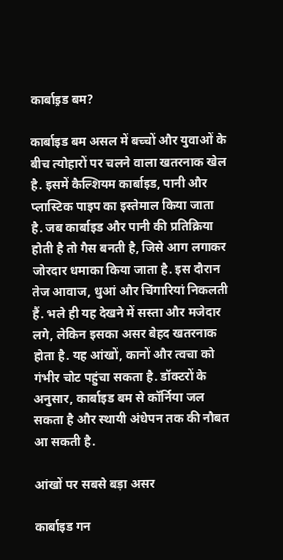कार्बाइ़ड बम?

कार्बाइड बम असल में बच्चों और युवाओं के बीच त्योहारों पर चलने वाला खतरनाक खेल है. इसमें कैल्शियम कार्बाइड, पानी और प्लास्टिक पाइप का इस्तेमाल किया जाता है. जब कार्बाइड और पानी की प्रतिक्रिया होती है तो गैस बनती है, जिसे आग लगाकर जोरदार धमाका किया जाता है. इस दौरान तेज आवाज, धुआं और चिंगारियां निकलती हैं. भले ही यह देखने में सस्ता और मजेदार लगे, लेकिन इसका असर बेहद खतरनाक होता है. यह आंखों, कानों और त्वचा को गंभीर चोट पहुंचा सकता है. डॉक्टरों के अनुसार, कार्बाइड बम से कॉर्निया जल सकता है और स्थायी अंधेपन तक की नौबत आ सकती है.

आंखों पर सबसे बड़ा असर

कार्बाइड गन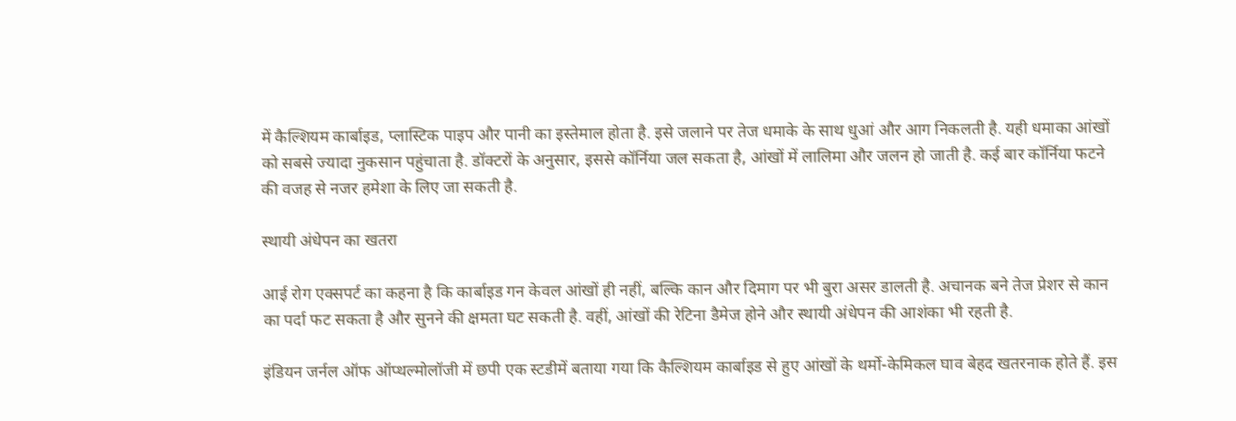में कैल्शियम कार्बाइड, प्लास्टिक पाइप और पानी का इस्तेमाल होता है. इसे जलाने पर तेज धमाके के साथ धुआं और आग निकलती है. यही धमाका आंखों को सबसे ज्यादा नुकसान पहुंचाता है. डॉक्टरों के अनुसार, इससे कॉर्निया जल सकता है, आंखों में लालिमा और जलन हो जाती है. कई बार कॉर्निया फटने की वजह से नजर हमेशा के लिए जा सकती है.

स्थायी अंधेपन का खतरा

आई रोग एक्सपर्ट का कहना है कि कार्बाइड गन केवल आंखों ही नहीं, बल्कि कान और दिमाग पर भी बुरा असर डालती है. अचानक बने तेज प्रेशर से कान का पर्दा फट सकता है और सुनने की क्षमता घट सकती है. वहीं, आंखों की रेटिना डैमेज होने और स्थायी अंधेपन की आशंका भी रहती है.

इंडियन जर्नल ऑफ ऑप्थल्मोलॉजी में छपी एक स्टडीमें बताया गया कि कैल्शियम कार्बाइड से हुए आंखों के थर्मो-केमिकल घाव बेहद खतरनाक होते हैं. इस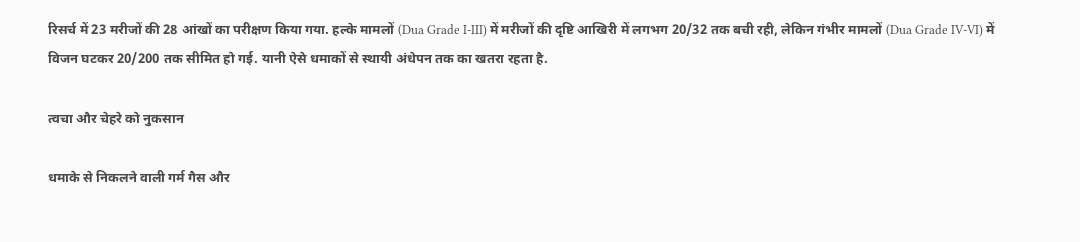रिसर्च में 23 मरीजों की 28 आंखों का परीक्षण किया गया. हल्के मामलों (Dua Grade I-III) में मरीजों की दृष्टि आखिरी में लगभग 20/32 तक बची रही, लेकिन गंभीर मामलों (Dua Grade IV-VI) में विजन घटकर 20/200 तक सीमित हो गई. यानी ऐसे धमाकों से स्थायी अंधेपन तक का खतरा रहता है.

त्वचा और चेहरे को नुकसान

धमाके से निकलने वाली गर्म गैस और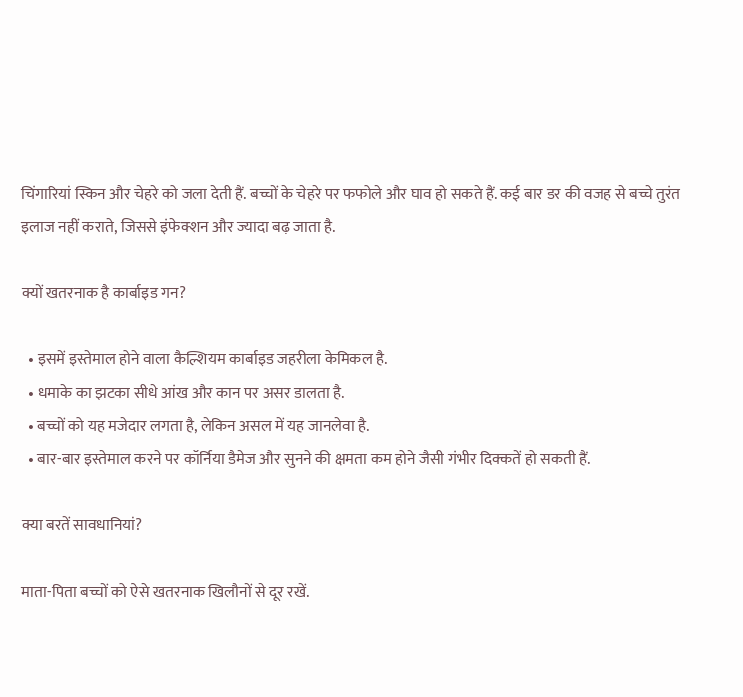चिंगारियां स्किन और चेहरे को जला देती हैं. बच्चों के चेहरे पर फफोले और घाव हो सकते हैं. कई बार डर की वजह से बच्चे तुरंत इलाज नहीं कराते, जिससे इंफेक्शन और ज्यादा बढ़ जाता है.

क्यों खतरनाक है कार्बाइड गन?

  • इसमें इस्तेमाल होने वाला कैल्शियम कार्बाइड जहरीला केमिकल है.
  • धमाके का झटका सीधे आंख और कान पर असर डालता है.
  • बच्चों को यह मजेदार लगता है, लेकिन असल में यह जानलेवा है.
  • बार-बार इस्तेमाल करने पर कॉर्निया डैमेज और सुनने की क्षमता कम होने जैसी गंभीर दिक्कतें हो सकती हैं.

क्या बरतें सावधानियां?

माता-पिता बच्चों को ऐसे खतरनाक खिलौनों से दूर रखें.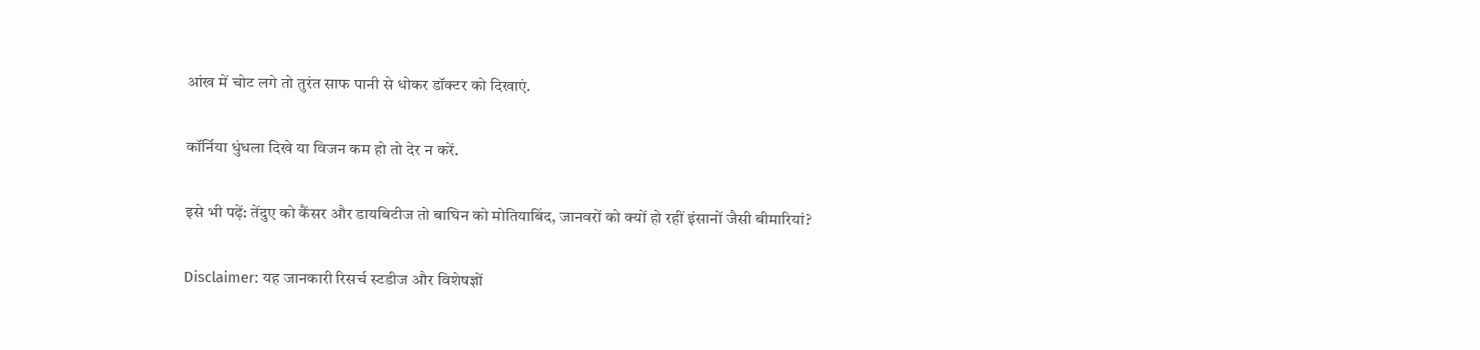आंख में चोट लगे तो तुरंत साफ पानी से धोकर डॉक्टर को दिखाएं.

कॉर्निया धुंधला दिखे या विजन कम हो तो देर न करें.

इसे भी पढ़ें: तेंदुए को कैंसर और डायबिटीज तो बाघिन को मोतियाबिंद, जानवरों को क्यों हो रहीं इंसानों जैसी बीमारियां?

Disclaimer: यह जानकारी रिसर्च स्टडीज और विशेषज्ञों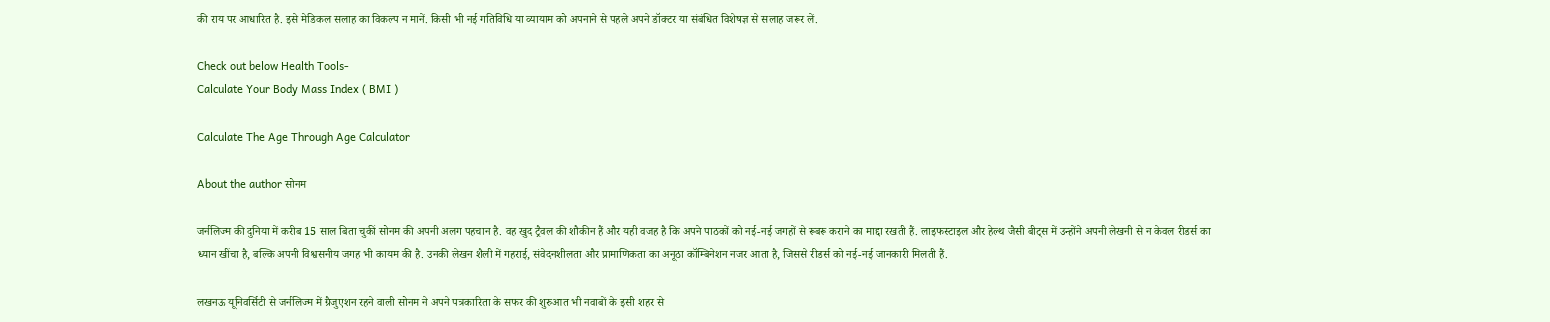की राय पर आधारित है. इसे मेडिकल सलाह का विकल्प न मानें. किसी भी नई गतिविधि या व्यायाम को अपनाने से पहले अपने डॉक्टर या संबंधित विशेषज्ञ से सलाह जरूर लें.

Check out below Health Tools-
Calculate Your Body Mass Index ( BMI )

Calculate The Age Through Age Calculator

About the author सोनम

जर्नलिज्म की दुनिया में करीब 15 साल बिता चुकीं सोनम की अपनी अलग पहचान है. वह खुद ट्रैवल की शौकीन हैं और यही वजह है कि अपने पाठकों को नई-नई जगहों से रूबरू कराने का माद्दा रखती हैं. लाइफस्टाइल और हेल्थ जैसी बीट्स में उन्होंने अपनी लेखनी से न केवल रीडर्स का ध्यान खींचा है, बल्कि अपनी विश्वसनीय जगह भी कायम की है. उनकी लेखन शैली में गहराई, संवेदनशीलता और प्रामाणिकता का अनूठा कॉम्बिनेशन नजर आता है, जिससे रीडर्स को नई-नई जानकारी मिलती हैं.

लखनऊ यूनिवर्सिटी से जर्नलिज्म में ग्रैजुएशन रहने वाली सोनम ने अपने पत्रकारिता के सफर की शुरुआत भी नवाबों के इसी शहर से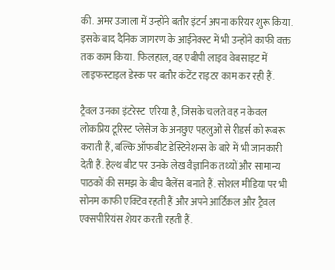की. अमर उजाला में उन्होंने बतौर इंटर्न अपना करियर शुरू किया. इसके बाद दैनिक जागरण के आईनेक्स्ट में भी उन्होंने काफी वक्त तक काम किया. फिलहाल, वह एबीपी लाइव वेबसाइट में लाइफस्टाइल डेस्क पर बतौर कंटेंट राइटर काम कर रही हैं.

ट्रैवल उनका इंटरेस्ट  एरिया है, जिसके चलते वह न केवल लोकप्रिय टूरिस्ट प्लेसेज के अनछुए पहलुओं से रीडर्स को रूबरू कराती हैं, बल्कि ऑफबीट डेस्टिनेशन्स के बारे में भी जानकारी देती हैं. हेल्थ बीट पर उनके लेख वैज्ञानिक तथ्यों और सामान्य पाठकों की समझ के बीच बैलेंस बनाते हैं. सोशल मीडिया पर भी सोनम काफी एक्टिव रहती हैं और अपने आर्टिकल और ट्रैवल एक्सपीरियंस शेयर करती रहती हैं.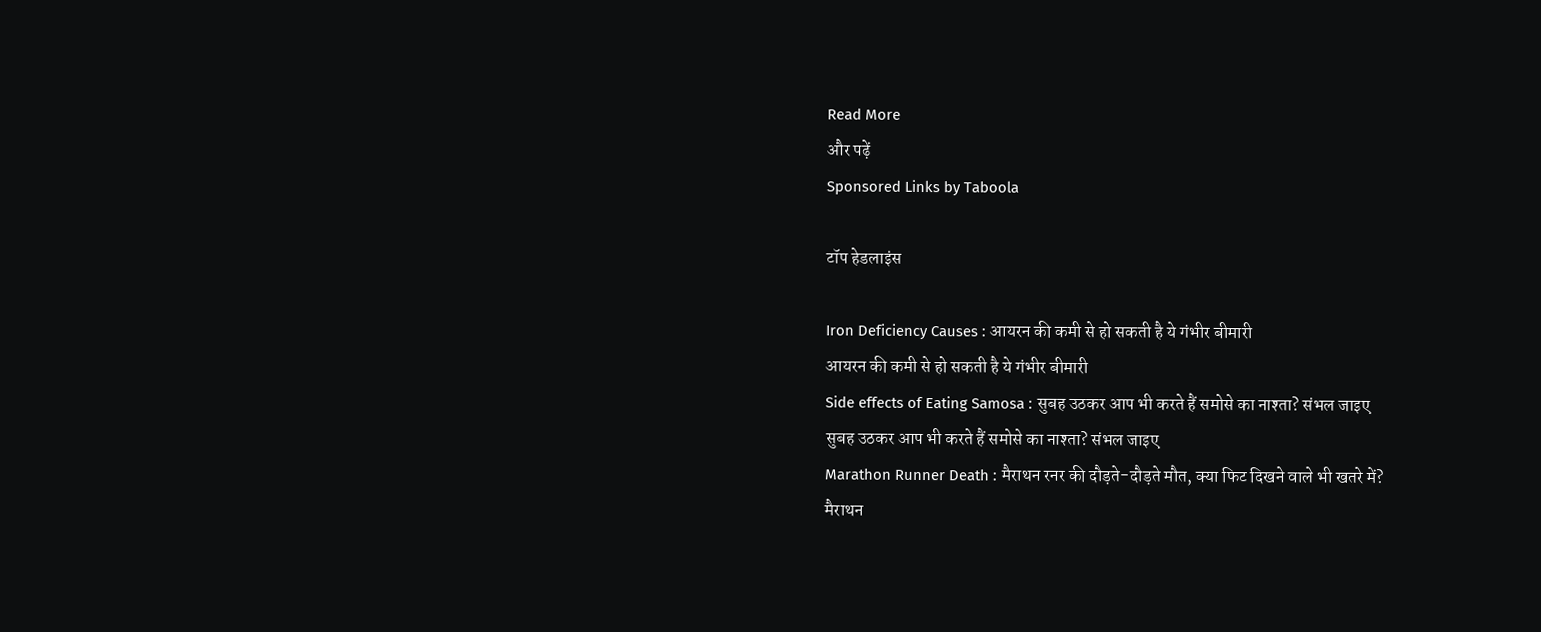Read More
और पढ़ें
Sponsored Links by Taboola

टॉप हेडलाइंस

Iron Deficiency Causes : आयरन की कमी से हो सकती है ये गंभीर बीमारी
आयरन की कमी से हो सकती है ये गंभीर बीमारी
Side effects of Eating Samosa : सुबह उठकर आप भी करते हैं समोसे का नाश्ता? संभल जाइए
सुबह उठकर आप भी करते हैं समोसे का नाश्ता? संभल जाइए
Marathon Runner Death : मैराथन रनर की दौड़ते-दौड़ते मौत, क्या फिट दिखने वाले भी खतरे में?
मैराथन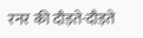रनर की दौड़ते-दौड़ते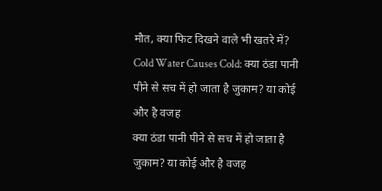मौत, क्या फिट दिखने वाले भी खतरे में?
Cold Water Causes Cold: क्या ठंडा पानी पीने से सच में हो जाता है जुकाम? या कोई और है वजह
क्या ठंडा पानी पीने से सच में हो जाता है जुकाम? या कोई और है वजह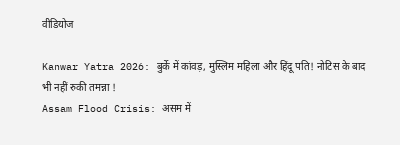वीडियोज

Kanwar Yatra 2026: बुर्के में कांवड़, मुस्लिम महिला और हिंदू पति! नोटिस के बाद भी नहीं रुकी तमन्ना !
Assam Flood Crisis: असम में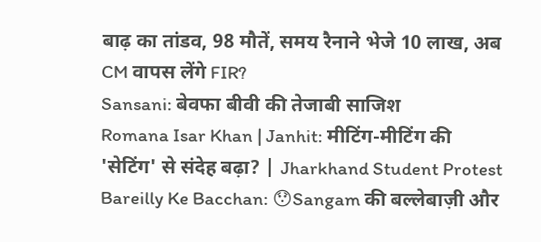बाढ़ का तांडव, 98 मौतें, समय रैनाने भेजे 10 लाख, अब CM वापस लेंगे FIR?
Sansani: बेवफा बीवी की तेजाबी साजिश
Romana Isar Khan | Janhit: मीटिंग-मीटिंग की 'सेटिंग' से संदेह बढ़ा? | Jharkhand Student Protest
Bareilly Ke Bacchan: 😯Sangam की बल्लेबाज़ी और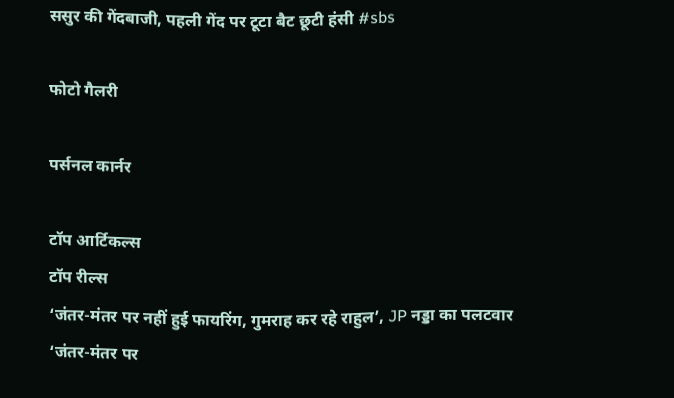ससुर की गेंदबाजी, पहली गेंद पर टूटा बैट छूटी हंसी #sbs

फोटो गैलरी

पर्सनल कार्नर

टॉप आर्टिकल्स
टॉप रील्स
‘जंतर-मंतर पर नहीं हुई फायरिंग, गुमराह कर रहे राहुल’, JP नड्डा का पलटवार
‘जंतर-मंतर पर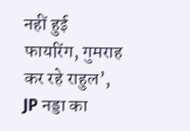नहीं हुई फायरिंग, गुमराह कर रहे राहुल’, JP नड्डा का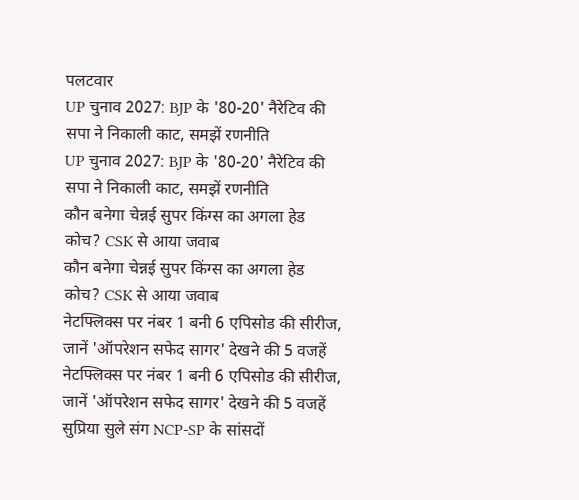पलटवार
UP चुनाव 2027: BJP के '80-20' नैरेटिव की सपा ने निकाली काट, समझें रणनीति
UP चुनाव 2027: BJP के '80-20' नैरेटिव की सपा ने निकाली काट, समझें रणनीति
कौन बनेगा चेन्नई सुपर किंग्स का अगला हेड कोच? CSK से आया जवाब
कौन बनेगा चेन्नई सुपर किंग्स का अगला हेड कोच? CSK से आया जवाब
नेटफ्लिक्स पर नंबर 1 बनी 6 एपिसोड की सीरीज, जानें 'ऑपरेशन सफेद सागर' देखने की 5 वजहें
नेटफ्लिक्स पर नंबर 1 बनी 6 एपिसोड की सीरीज, जानें 'ऑपरेशन सफेद सागर' देखने की 5 वजहें
सुप्रिया सुले संग NCP-SP के सांसदों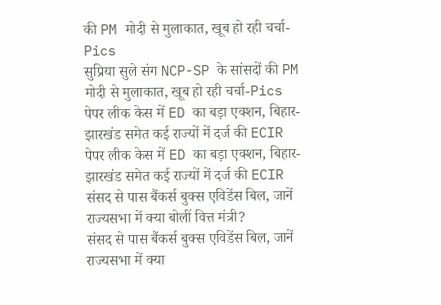की PM मोदी से मुलाकात, खूब हो रही चर्चा-Pics
सुप्रिया सुले संग NCP-SP के सांसदों की PM मोदी से मुलाकात, खूब हो रही चर्चा-Pics
पेपर लीक केस में ED का बड़ा एक्शन, बिहार-झारखंड समेत कई राज्यों में दर्ज की ECIR
पेपर लीक केस में ED का बड़ा एक्शन, बिहार-झारखंड समेत कई राज्यों में दर्ज की ECIR
संसद से पास बैंकर्स बुक्स एविडेंस बिल, जानें राज्यसभा में क्या बोलीं वित्त मंत्री?
संसद से पास बैंकर्स बुक्स एविडेंस बिल, जानें राज्यसभा में क्या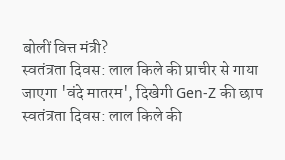बोलीं वित्त मंत्री?
स्वतंत्रता दिवस: लाल किले की प्राचीर से गाया जाएगा 'वंदे मातरम', दिखेगी Gen-Z की छाप
स्वतंत्रता दिवस: लाल किले की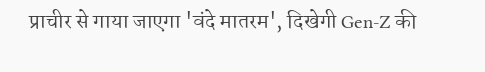प्राचीर से गाया जाएगा 'वंदे मातरम', दिखेगी Gen-Z की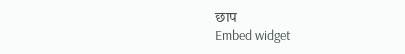छाप
Embed widget